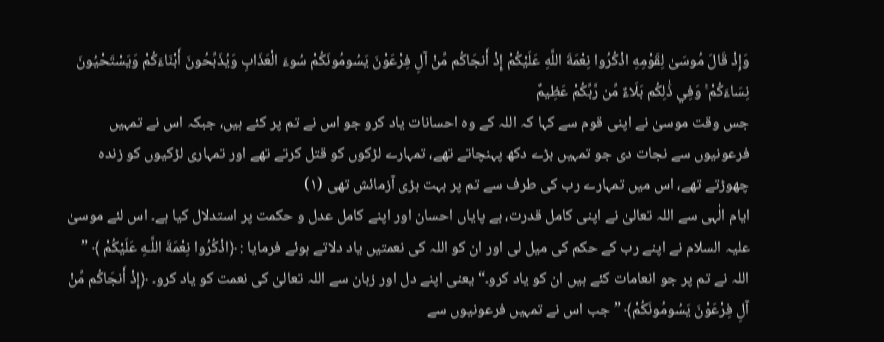وَإِذْ قَالَ مُوسَىٰ لِقَوْمِهِ اذْكُرُوا نِعْمَةَ اللَّهِ عَلَيْكُمْ إِذْ أَنجَاكُم مِّنْ آلِ فِرْعَوْنَ يَسُومُونَكُمْ سُوءَ الْعَذَابِ وَيُذَبِّحُونَ أَبْنَاءَكُمْ وَيَسْتَحْيُونَ نِسَاءَكُمْ ۚ وَفِي ذَٰلِكُم بَلَاءٌ مِّن رَّبِّكُمْ عَظِيمٌ
جس وقت موسیٰ نے اپنی قوم سے کہا کہ اللہ کے وہ احسانات یاد کرو جو اس نے تم پر کئے ہیں، جبکہ اس نے تمہیں فرعونیوں سے نجات دی جو تمہیں بڑے دکھ پہنچاتے تھے، تمہارے لڑکوں کو قتل کرتے تھے اور تمہاری لڑکیوں کو زندہ چھوڑتے تھے، اس میں تمہارے رب کی طرف سے تم پر بہت بڑی آزمائش تھی (١)
ایام الٰہی سے اللہ تعالیٰ نے اپنی کامل قدرت، بے پایاں احسان اور اپنے کامل عدل و حکمت پر استدلال کیا ہے۔ اس لئے موسیٰ علیہ السلام نے اپنے رب کے حکم کی میل لی اور ان کو اللہ کی نعمتیں یاد دلاتے ہوئے فرمایا : ﴿اذْكُرُوا نِعْمَةَ اللَّـهِ عَلَيْكُمْ ﴾ ” اللہ نے تم پر جو انعامات کئے ہیں ان کو یاد کرو۔“ یعنی اپنے دل اور زبان سے اللہ تعالیٰ کی نعمت کو یاد کرو۔ ﴿إِذْ أَنجَاكُم مِّنْ آلِ فِرْعَوْنَ يَسُومُونَكُمْ﴾ ” جب اس نے تمہیں فرعونیوں سے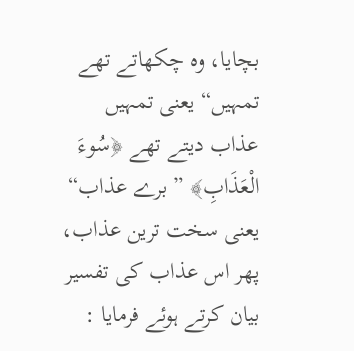بچایا، وہ چکھاتے تھے تمہیں“ یعنی تمہیں عذاب دیتے تھے ﴿سُوءَ الْعَذَابِ﴾ ” برے عذاب“ یعنی سخت ترین عذاب، پھر اس عذاب کی تفسیر بیان کرتے ہوئے فرمایا :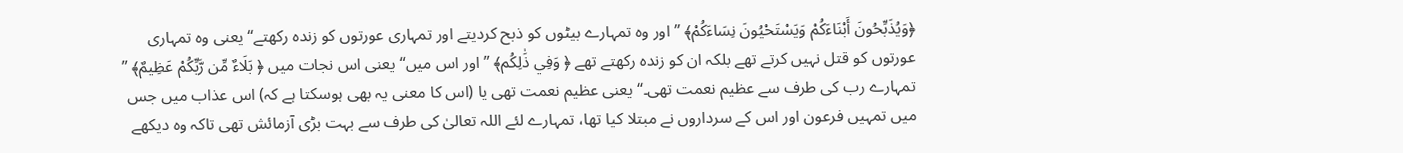﴿وَيُذَبِّحُونَ أَبْنَاءَكُمْ وَيَسْتَحْيُونَ نِسَاءَكُمْ﴾ ” اور وہ تمہارے بیٹوں کو ذبح کردیتے اور تمہاری عورتوں کو زندہ رکھتے“ یعنی وہ تمہاری عورتوں کو قتل نہیں کرتے تھے بلکہ ان کو زندہ رکھتے تھے ﴿ وَفِي ذَٰلِكُم﴾ ” اور اس میں“ یعنی اس نجات میں ﴿ بَلَاءٌ مِّن رَّبِّكُمْ عَظِيمٌ﴾ ” تمہارے رب کی طرف سے عظیم نعمت تھی۔“ یعنی عظیم نعمت تھی یا (اس کا معنی یہ بھی ہوسکتا ہے کہ) اس عذاب میں جس میں تمہیں فرعون اور اس کے سرداروں نے مبتلا کیا تھا، تمہارے لئے اللہ تعالیٰ کی طرف سے بہت بڑی آزمائش تھی تاکہ وہ دیکھے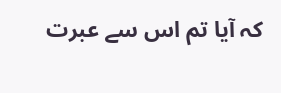کہ آیا تم اس سے عبرت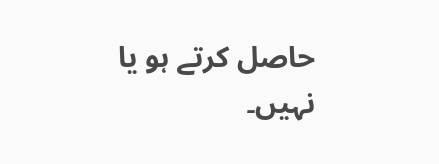حاصل کرتے ہو یا نہیں۔